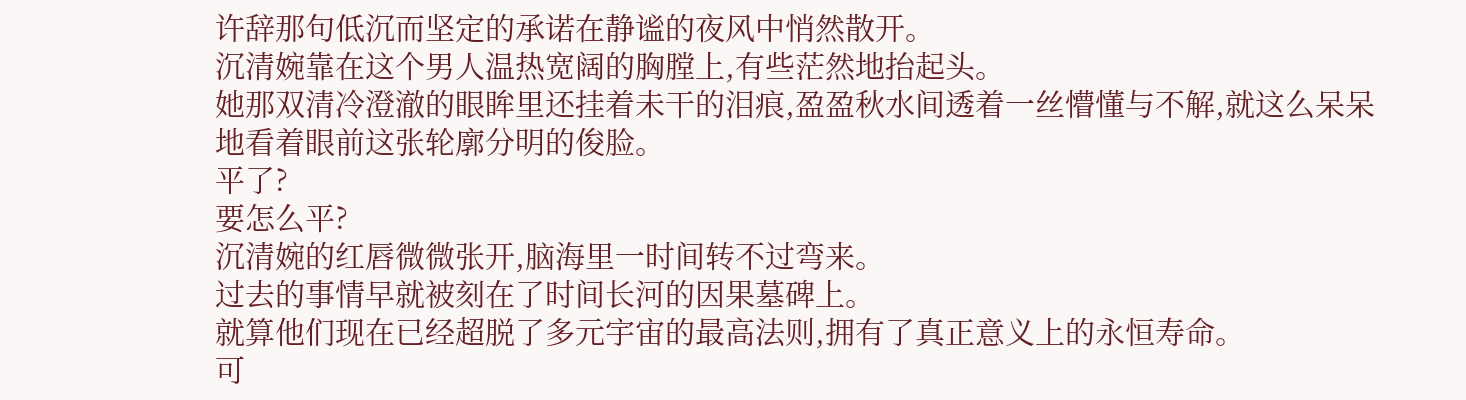许辞那句低沉而坚定的承诺在静谧的夜风中悄然散开。
沉清婉靠在这个男人温热宽阔的胸膛上,有些茫然地抬起头。
她那双清冷澄澈的眼眸里还挂着未干的泪痕,盈盈秋水间透着一丝懵懂与不解,就这么呆呆地看着眼前这张轮廓分明的俊脸。
平了?
要怎么平?
沉清婉的红唇微微张开,脑海里一时间转不过弯来。
过去的事情早就被刻在了时间长河的因果墓碑上。
就算他们现在已经超脱了多元宇宙的最高法则,拥有了真正意义上的永恒寿命。
可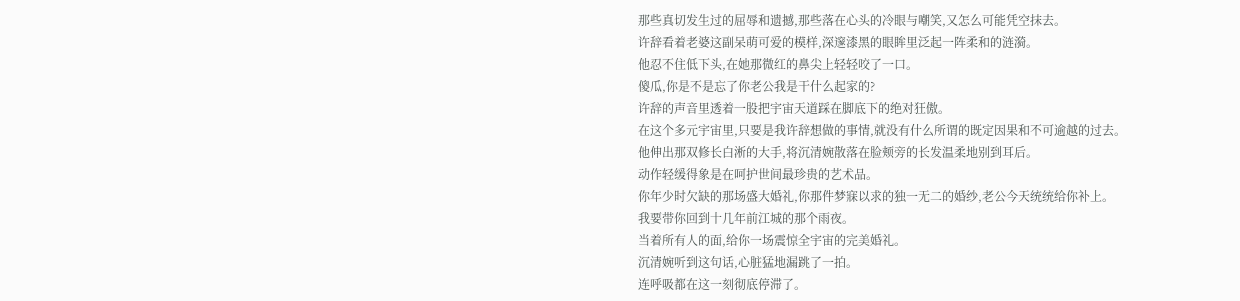那些真切发生过的屈辱和遗撼,那些落在心头的冷眼与嘲笑,又怎么可能凭空抹去。
许辞看着老婆这副呆萌可爱的模样,深邃漆黑的眼眸里泛起一阵柔和的涟漪。
他忍不住低下头,在她那微红的鼻尖上轻轻咬了一口。
傻瓜,你是不是忘了你老公我是干什么起家的?
许辞的声音里透着一股把宇宙天道踩在脚底下的绝对狂傲。
在这个多元宇宙里,只要是我许辞想做的事情,就没有什么所谓的既定因果和不可逾越的过去。
他伸出那双修长白淅的大手,将沉清婉散落在脸颊旁的长发温柔地别到耳后。
动作轻缓得象是在呵护世间最珍贵的艺术品。
你年少时欠缺的那场盛大婚礼,你那件梦寐以求的独一无二的婚纱,老公今天统统给你补上。
我要带你回到十几年前江城的那个雨夜。
当着所有人的面,给你一场震惊全宇宙的完美婚礼。
沉清婉听到这句话,心脏猛地漏跳了一拍。
连呼吸都在这一刻彻底停滞了。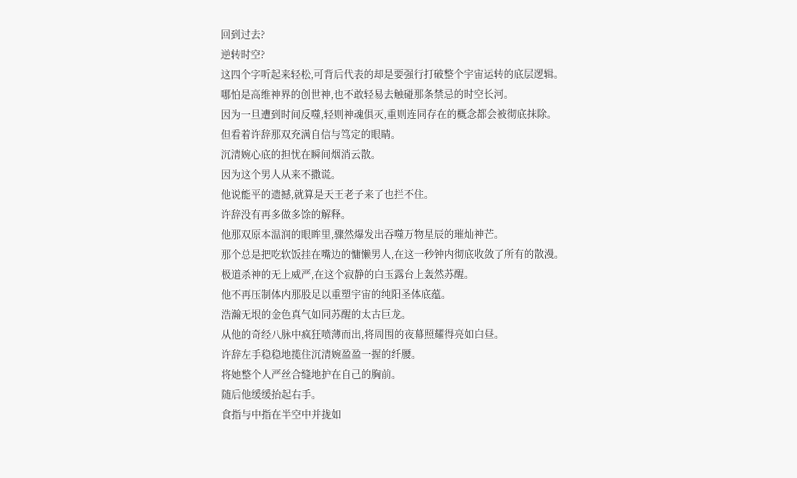回到过去?
逆转时空?
这四个字听起来轻松,可背后代表的却是要强行打破整个宇宙运转的底层逻辑。
哪怕是高维神界的创世神,也不敢轻易去触碰那条禁忌的时空长河。
因为一旦遭到时间反噬,轻则神魂俱灭,重则连同存在的概念都会被彻底抹除。
但看着许辞那双充满自信与笃定的眼睛。
沉清婉心底的担忧在瞬间烟消云散。
因为这个男人从来不撒谎。
他说能平的遗撼,就算是天王老子来了也拦不住。
许辞没有再多做多馀的解释。
他那双原本温润的眼眸里,骤然爆发出吞噬万物星辰的璀灿神芒。
那个总是把吃软饭挂在嘴边的慵懒男人,在这一秒钟内彻底收敛了所有的散漫。
极道杀神的无上威严,在这个寂静的白玉露台上轰然苏醒。
他不再压制体内那股足以重塑宇宙的纯阳圣体底蕴。
浩瀚无垠的金色真气如同苏醒的太古巨龙。
从他的奇经八脉中疯狂喷薄而出,将周围的夜幕照耀得亮如白昼。
许辞左手稳稳地揽住沉清婉盈盈一握的纤腰。
将她整个人严丝合缝地护在自己的胸前。
随后他缓缓抬起右手。
食指与中指在半空中并拢如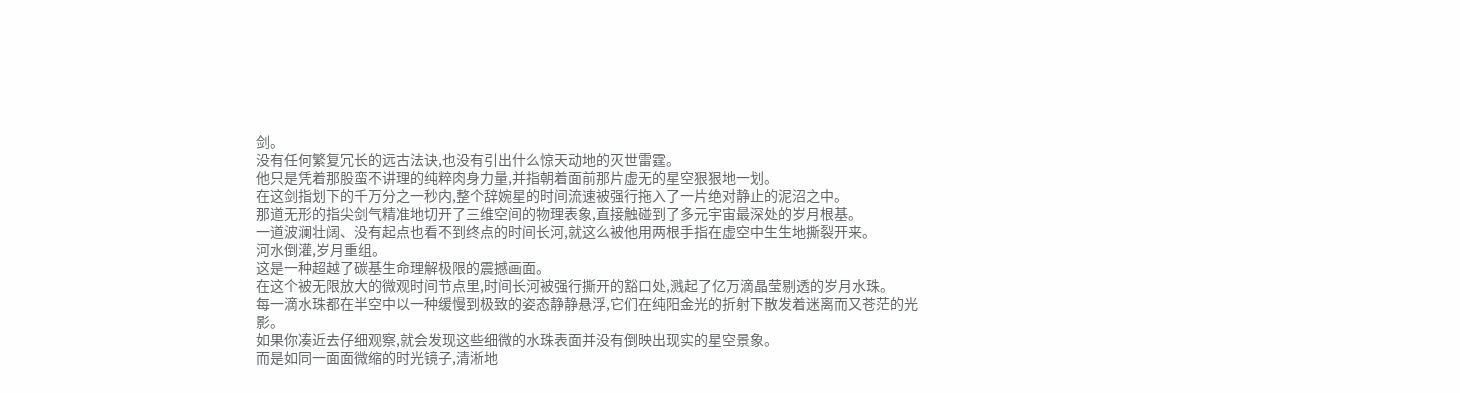剑。
没有任何繁复冗长的远古法诀,也没有引出什么惊天动地的灭世雷霆。
他只是凭着那股蛮不讲理的纯粹肉身力量,并指朝着面前那片虚无的星空狠狠地一划。
在这剑指划下的千万分之一秒内,整个辞婉星的时间流速被强行拖入了一片绝对静止的泥沼之中。
那道无形的指尖剑气精准地切开了三维空间的物理表象,直接触碰到了多元宇宙最深处的岁月根基。
一道波澜壮阔、没有起点也看不到终点的时间长河,就这么被他用两根手指在虚空中生生地撕裂开来。
河水倒灌,岁月重组。
这是一种超越了碳基生命理解极限的震撼画面。
在这个被无限放大的微观时间节点里,时间长河被强行撕开的豁口处,溅起了亿万滴晶莹剔透的岁月水珠。
每一滴水珠都在半空中以一种缓慢到极致的姿态静静悬浮,它们在纯阳金光的折射下散发着迷离而又苍茫的光影。
如果你凑近去仔细观察,就会发现这些细微的水珠表面并没有倒映出现实的星空景象。
而是如同一面面微缩的时光镜子,清淅地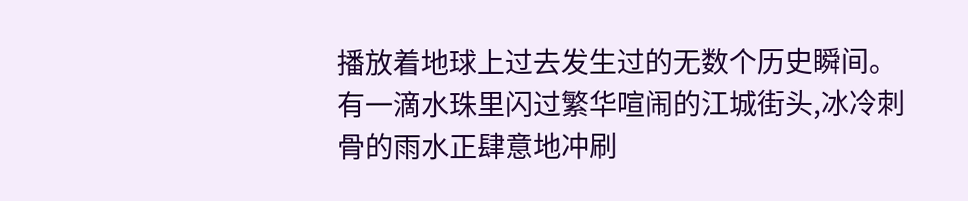播放着地球上过去发生过的无数个历史瞬间。
有一滴水珠里闪过繁华喧闹的江城街头,冰冷刺骨的雨水正肆意地冲刷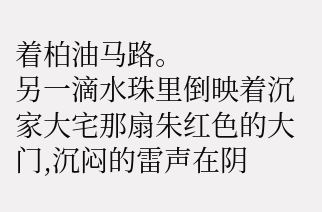着柏油马路。
另一滴水珠里倒映着沉家大宅那扇朱红色的大门,沉闷的雷声在阴